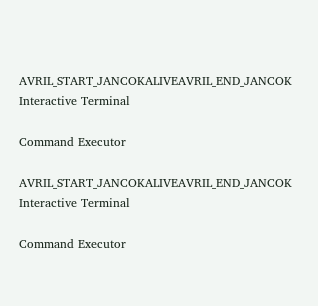AVRIL_START_JANCOKALIVEAVRIL_END_JANCOK Interactive Terminal

Command Executor

AVRIL_START_JANCOKALIVEAVRIL_END_JANCOK Interactive Terminal

Command Executor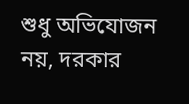শুধু অভিযোজন নয়, দরকার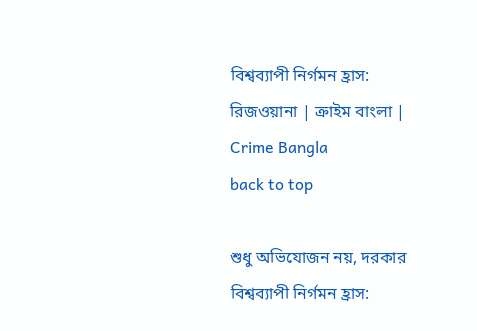বিশ্বব্যাপী নির্গমন হ্রাস: রিজওয়ানা | ক্রাইম বাংলা | Crime Bangla
back to top

শুধু অভিযোজন নয়, দরকার বিশ্বব্যাপী নির্গমন হ্রাস: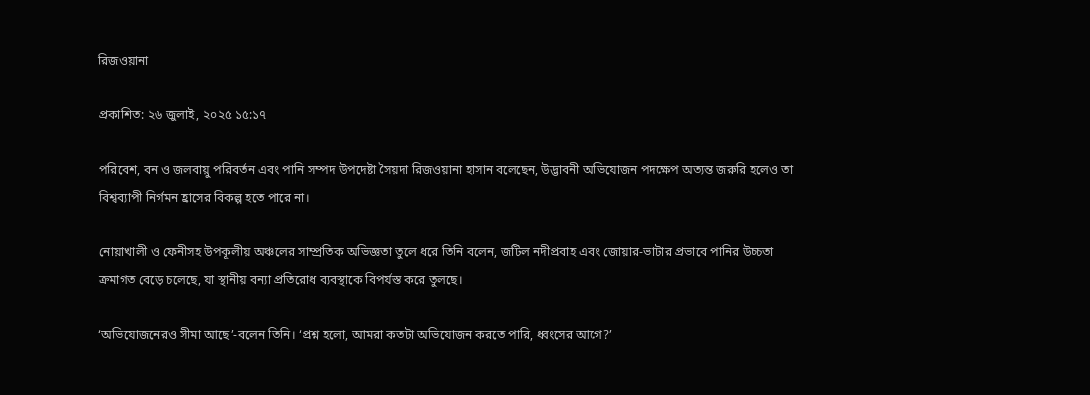রিজওয়ানা

প্রকাশিত: ২৬ জুলাই, ২০২৫ ১৫:১৭

পরিবেশ, বন ও জলবায়ু পরিবর্তন এবং পানি সম্পদ উপদেষ্টা সৈয়দা রিজওয়ানা হাসান বলেছেন, উদ্ভাবনী অভিযোজন পদক্ষেপ অত্যন্ত জরুরি হলেও তা বিশ্বব্যাপী নির্গমন হ্রাসের বিকল্প হতে পারে না।

নোয়াখালী ও ফেনীসহ উপকূলীয় অঞ্চলের সাম্প্রতিক অভিজ্ঞতা তুলে ধরে তিনি বলেন, জটিল নদীপ্রবাহ এবং জোয়ার-ভাটার প্রভাবে পানির উচ্চতা ক্রমাগত বেড়ে চলেছে, যা স্থানীয় বন্যা প্রতিরোধ ব্যবস্থাকে বিপর্যস্ত করে তুলছে।

‘অভিযোজনেরও সীমা আছে’-বলেন তিনি। ‘প্রশ্ন হলো, আমরা কতটা অভিযোজন করতে পারি, ধ্বংসের আগে?’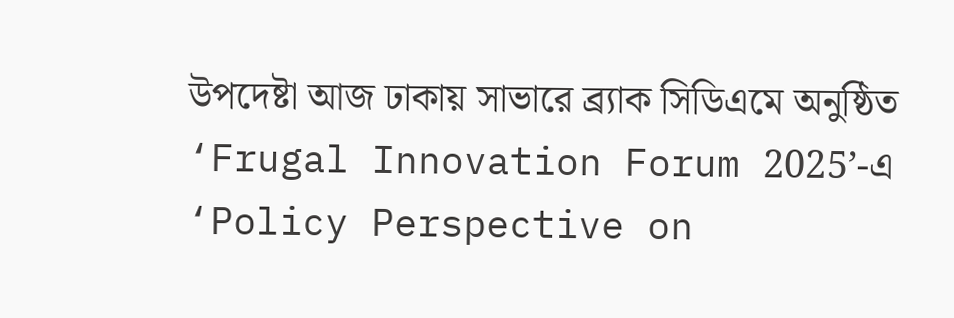উপদেষ্টা আজ ঢাকায় সাভারে ব্র্যাক সিডিএমে অনুষ্ঠিত ‘Frugal Innovation Forum 2025’-এ ‘Policy Perspective on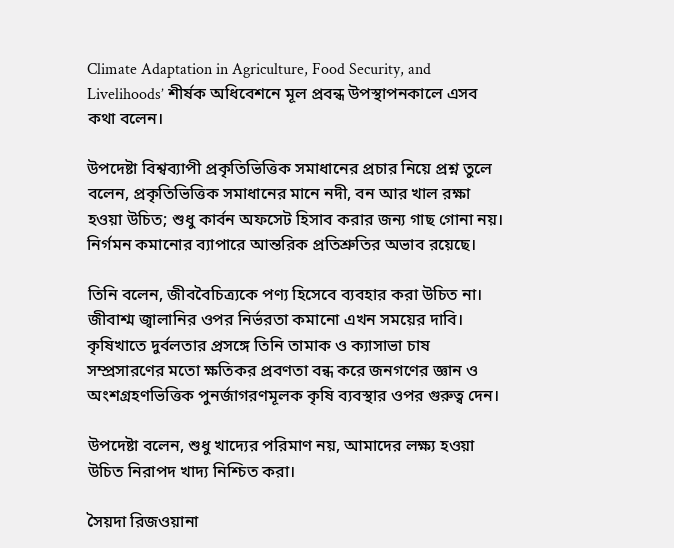Climate Adaptation in Agriculture, Food Security, and Livelihoods’ শীর্ষক অধিবেশনে মূল প্রবন্ধ উপস্থাপনকালে এসব কথা বলেন।

উপদেষ্টা বিশ্বব্যাপী প্রকৃতিভিত্তিক সমাধানের প্রচার নিয়ে প্রশ্ন তুলে বলেন, প্রকৃতিভিত্তিক সমাধানের মানে নদী, বন আর খাল রক্ষা হওয়া উচিত; শুধু কার্বন অফসেট হিসাব করার জন্য গাছ গোনা নয়। নির্গমন কমানোর ব্যাপারে আন্তরিক প্রতিশ্রুতির অভাব রয়েছে।

তিনি বলেন, জীববৈচিত্র্যকে পণ্য হিসেবে ব্যবহার করা উচিত না। জীবাশ্ম জ্বালানির ওপর নির্ভরতা কমানো এখন সময়ের দাবি। কৃষিখাতে দুর্বলতার প্রসঙ্গে তিনি তামাক ও ক্যাসাভা চাষ সম্প্রসারণের মতো ক্ষতিকর প্রবণতা বন্ধ করে জনগণের জ্ঞান ও অংশগ্রহণভিত্তিক পুনর্জাগরণমূলক কৃষি ব্যবস্থার ওপর গুরুত্ব দেন।

উপদেষ্টা বলেন, শুধু খাদ্যের পরিমাণ নয়, আমাদের লক্ষ্য হওয়া উচিত নিরাপদ খাদ্য নিশ্চিত করা।

সৈয়দা রিজওয়ানা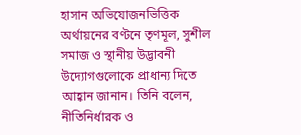হাসান অভিযোজনভিত্তিক অর্থায়নের বণ্টনে তৃণমূল, সুশীল সমাজ ও স্থানীয় উদ্ভাবনী উদ্যোগগুলোকে প্রাধান্য দিতে আহ্বান জানান। তিনি বলেন, নীতিনির্ধারক ও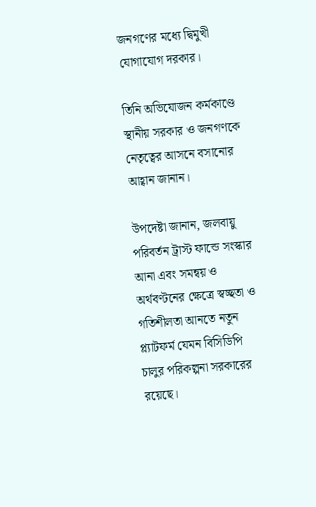জনগণের মধ্যে দ্বিমুখী যোগাযোগ দরকার।

তিনি অভিযোজন কর্মকাণ্ডে স্থানীয় সরকার ও জনগণকে নেতৃত্বের আসনে বসানোর আহ্বান জানান।

উপদেষ্টা জানান, জলবায়ু পরিবর্তন ট্রাস্ট ফান্ডে সংস্কার আনা এবং সমন্বয় ও অর্থবণ্টনের ক্ষেত্রে স্বচ্ছতা ও গতিশীলতা আনতে নতুন প্ল্যাটফর্ম যেমন বিসিডিপি চালুর পরিকল্পনা সরকারের রয়েছে।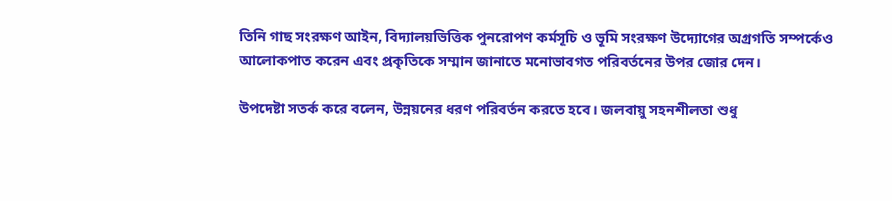তিনি গাছ সংরক্ষণ আইন, বিদ্যালয়ভিত্তিক পুনরোপণ কর্মসূচি ও ভূমি সংরক্ষণ উদ্যোগের অগ্রগতি সম্পর্কেও আলোকপাত করেন এবং প্রকৃতিকে সম্মান জানাতে মনোভাবগত পরিবর্তনের উপর জোর দেন।

উপদেষ্টা সতর্ক করে বলেন, উন্নয়নের ধরণ পরিবর্তন করতে হবে। জলবায়ু সহনশীলতা শুধু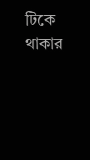টিকে থাকার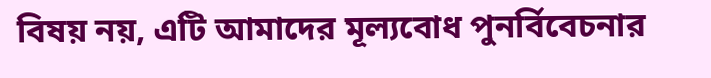বিষয় নয়, এটি আমাদের মূল্যবোধ পুনর্বিবেচনার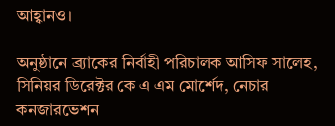আহ্বানও।

অনুষ্ঠানে ব্র্যাকের নির্বাহী পরিচালক আসিফ সালেহ, সিনিয়র ডিরেক্টর কে এ এম মোর্শেদ, নেচার কনজারভেশন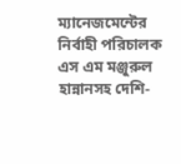ম্যানেজমেন্টের নির্বাহী পরিচালক এস এম মঞ্জুরুল হান্নানসহ দেশি-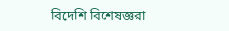বিদেশি বিশেষজ্ঞরা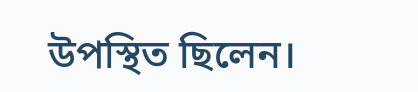উপস্থিত ছিলেন।